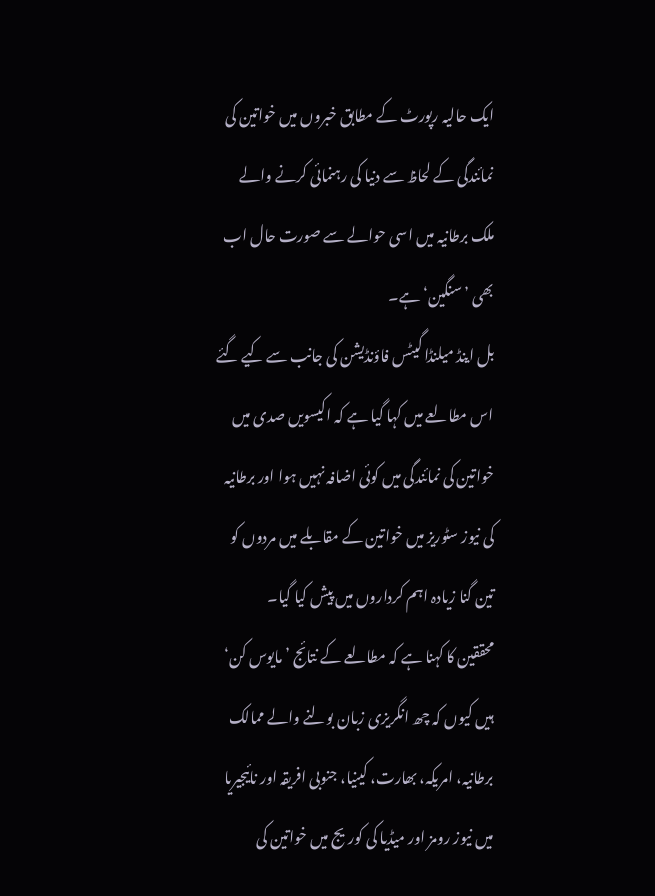ایک حالیہ رپورٹ کے مطابق خبروں میں خواتین کی نمائندگی کے لحاظ سے دنیا کی رہنمائی کرنے والے ملک برطانیہ میں اسی حوالے سے صورت حال اب بھی ’سنگین‘ ہے۔
بل اینڈ میلنڈا گیٹس فاؤنڈیشن کی جانب سے کیے گئے اس مطالعے میں کہا گیا ہے کہ اکیسویں صدی میں خواتین کی نمائندگی میں کوئی اضافہ نہیں ہوا اور برطانیہ کی نیوز سٹوریز میں خواتین کے مقابلے میں مردوں کو تین گنا زیادہ اہم کرداروں میں پیش کیا گیا۔
محققین کا کہنا ہے کہ مطالعے کے نتائج ’مایوس کن‘ ہیں کیوں کہ چھ انگریزی زبان بولنے والے ممالک برطانیہ، امریکہ، بھارت، کینیا، جنوبی افریقہ اور نائیجیریا میں نیوز رومز اور میڈیا کی کوریج میں خواتین کی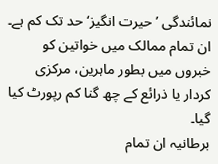نمائندگی ’حیرت انگیز‘ حد تک کم ہے۔
ان تمام ممالک میں خواتین کو خبروں میں بطور ماہرین، مرکزی کردار یا ذرائع کے چھ گنا کم رپورٹ کیا گیا۔
برطانیہ ان تمام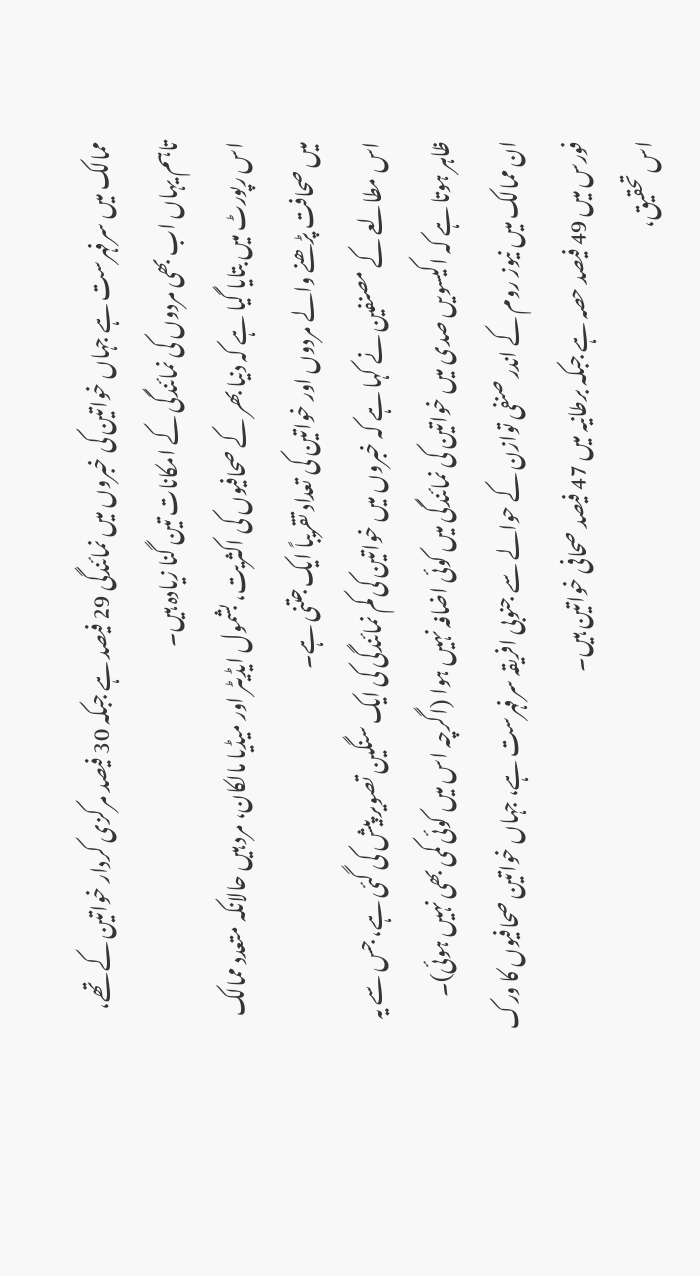ممالک میں سرفہرست ہے جہاں خواتین کی خبروں میں نمائندگی 29 فیصد ہے جبکہ 30 فیصد مرکزی کردار خواتین کے تھے، تاہم یہاں اب بھی مردوں کی نمائندگی کے امکانات تین گنا زیادہ ہیں۔
اس رپورٹ میں بتایا گیا ہے کہ دنیا بھر کے صحافیوں کی اکثریت، بشمول ایڈیٹر اور میڈیا مالکان، مرد ہیں حالانکہ متعدد ممالک میں صحافت پڑھنے والے مردوں اور خواتین کی تعداد تقریباً ایک جتنی ہے۔
اس مطالعے کے مصنفین نے کہا ہے کہ خبروں میں خواتین کی کم نمائندگی کی ایک سنگین تصویر پیش کی گئی ہے، جس سے یہ ظاہر ہوتا ہے کہ اکیسویں صدی میں خواتین کی نمائندگی میں کوئی اضافہ نہیں ہوا (اگرچہ اس میں کوئی کمی بھی نہیں ہوئی)۔
ان ممالک میں نیوز روم کے اندر صنفی توازن کے حوالے سے جنوبی افریقہ سرفہرست ہے، جہاں خواتین صحافیوں کا ورک فورس میں 49 فیصد حصہ ہے جبکہ برطانیہ میں 47 فیصد صحافی خواتین ہیں۔
اس تحقیق،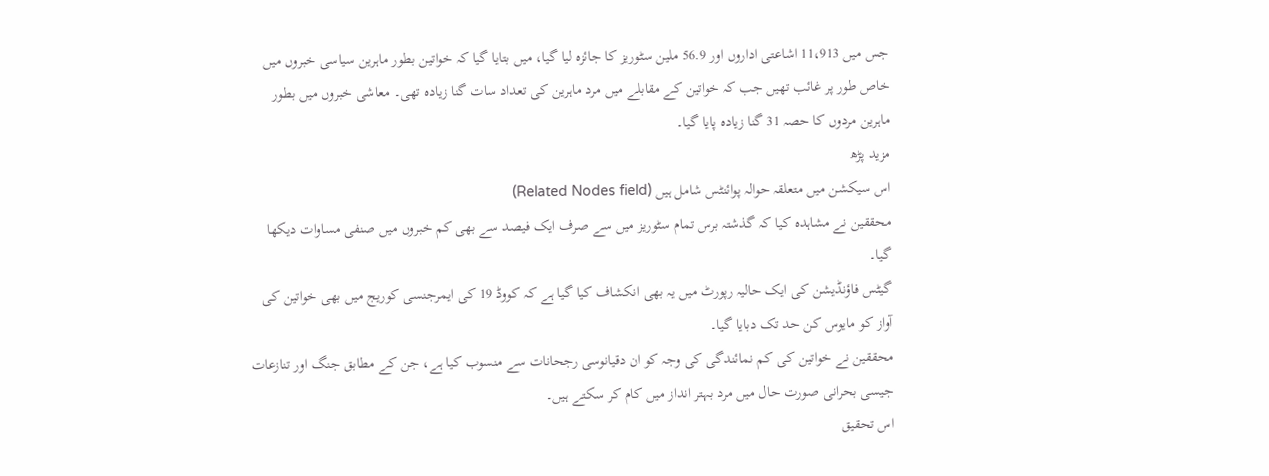جس میں 11،913 اشاعتی اداروں اور 56.9 ملین سٹوریز کا جائزہ لیا گیا، میں بتایا گیا کہ خواتین بطور ماہرین سیاسی خبروں میں خاص طور پر غائب تھیں جب کہ خواتین کے مقابلے میں مرد ماہرین کی تعداد سات گنا زیادہ تھی۔ معاشی خبروں میں بطور ماہرین مردوں کا حصہ 31 گنا زیادہ پایا گیا۔
مزید پڑھ
اس سیکشن میں متعلقہ حوالہ پوائنٹس شامل ہیں (Related Nodes field)
محققین نے مشاہدہ کیا کہ گذشتہ برس تمام سٹوریز میں سے صرف ایک فیصد سے بھی کم خبروں میں صنفی مساوات دیکھا گیا۔
گیٹس فاؤنڈیشن کی ایک حالیہ رپورٹ میں یہ بھی انکشاف کیا گیا ہے کہ کووڈ 19 کی ایمرجنسی کوریج میں بھی خواتین کی آواز کو مایوس کن حد تک دبایا گیا۔
محققین نے خواتین کی کم نمائندگی کی وجہ کو ان دقیانوسی رجحانات سے منسوب کیا ہے، جن کے مطابق جنگ اور تنازعات جیسی بحرانی صورت حال میں مرد بہتر انداز میں کام کر سکتے ہیں۔
اس تحقیق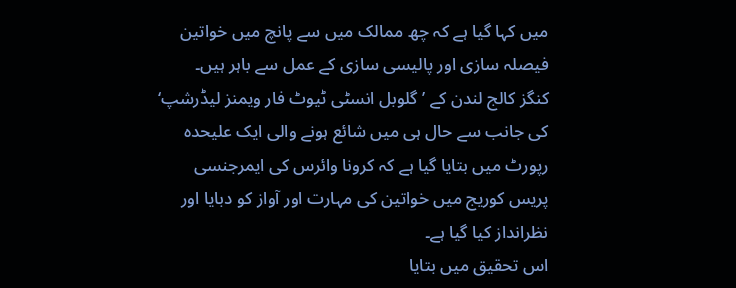میں کہا گیا ہے کہ چھ ممالک میں سے پانچ میں خواتین فیصلہ سازی اور پالیسی سازی کے عمل سے باہر ہیں۔
کنگز کالج لندن کے ’گلوبل انسٹی ٹیوٹ فار ویمنز لیڈرشپ‘ کی جانب سے حال ہی میں شائع ہونے والی ایک علیحدہ رپورٹ میں بتایا گیا ہے کہ کرونا وائرس کی ایمرجنسی پریس کوریج میں خواتین کی مہارت اور آواز کو دبایا اور نظرانداز کیا گیا ہے۔
اس تحقیق میں بتایا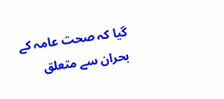گیا کہ صحت عامہ کے بحران سے متعلق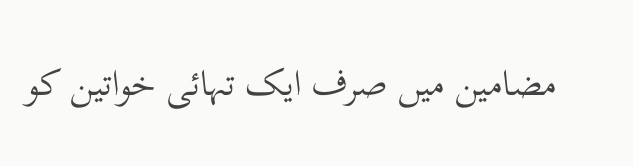مضامین میں صرف ایک تہائی خواتین کو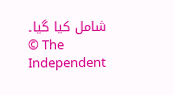شامل کیا گیا۔
© The Independent